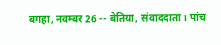बगहा, नवम्बर 26 -- बेतिया, संवाददाता। पांच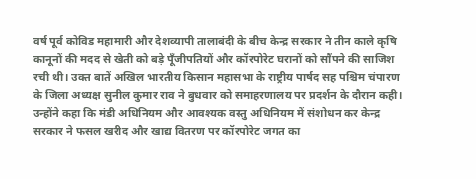वर्ष पूर्व कोविड महामारी और देशव्यापी तालाबंदी के बीच केन्द्र सरकार ने तीन काले कृषि कानूनों की मदद से खेती को बड़े पूँजीपतियों और कॉरपोरेट घरानों को सौंपने की साजिश रची थी। उक्त बातें अखिल भारतीय किसान महासभा के राष्ट्रीय पार्षद सह पश्चिम चंपारण के जिला अध्यक्ष सुनील कुमार राव ने बुधवार को समाहरणालय पर प्रदर्शन के दौरान कही। उन्होंने कहा कि मंडी अधिनियम और आवश्यक वस्तु अधिनियम में संशोधन कर केन्द्र सरकार ने फसल खरीद और खाद्य वितरण पर कॉरपोरेट जगत का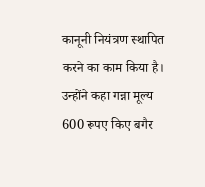कानूनी नियंत्रण स्थापित करने का काम किया है। उन्होंने कहा गन्ना मूल्य 600 रूपए किए बगैर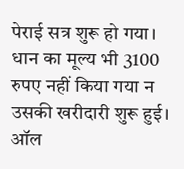पेराई सत्र शुरू हो गया। धान का मूल्य भी 3100 रुपए नहीं किया गया न उसकी खरीदारी शुरू हुई। ऑल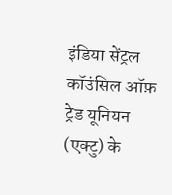इंडिया सेंट्रल कॉउंसिल ऑफ़ ट्रेड यूनियन (एक्टु) के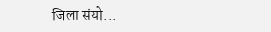जिला संयो...